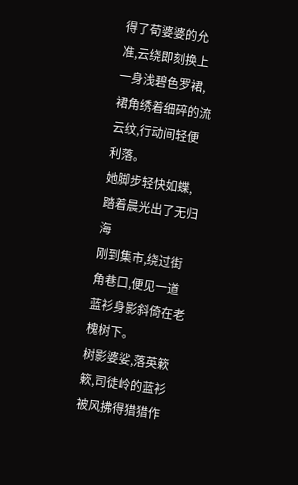得了荀婆婆的允准,云绕即刻换上一身浅碧色罗裙,裙角绣着细碎的流云纹,行动间轻便利落。
她脚步轻快如蝶,踏着晨光出了无归海
刚到集市,绕过街角巷口,便见一道蓝衫身影斜倚在老槐树下。
树影婆娑,落英簌簌,司徒岭的蓝衫被风拂得猎猎作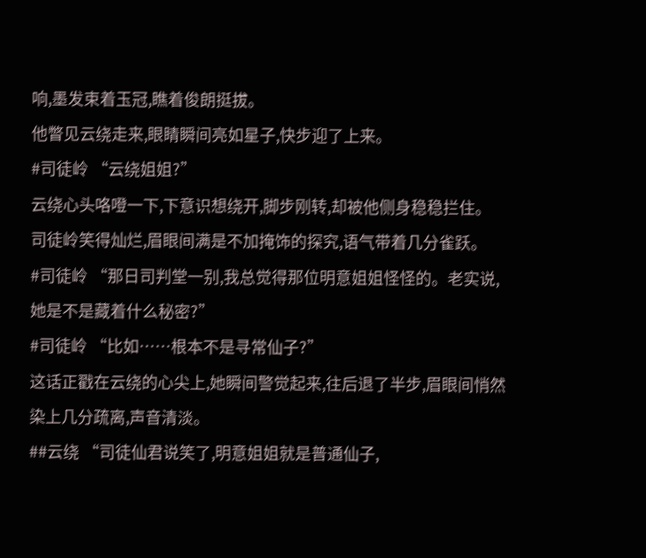响,墨发束着玉冠,瞧着俊朗挺拔。
他瞥见云绕走来,眼睛瞬间亮如星子,快步迎了上来。
#司徒岭 “云绕姐姐?”
云绕心头咯噔一下,下意识想绕开,脚步刚转,却被他侧身稳稳拦住。
司徒岭笑得灿烂,眉眼间满是不加掩饰的探究,语气带着几分雀跃。
#司徒岭 “那日司判堂一别,我总觉得那位明意姐姐怪怪的。老实说,她是不是藏着什么秘密?”
#司徒岭 “比如……根本不是寻常仙子?”
这话正戳在云绕的心尖上,她瞬间警觉起来,往后退了半步,眉眼间悄然染上几分疏离,声音清淡。
##云绕 “司徒仙君说笑了,明意姐姐就是普通仙子,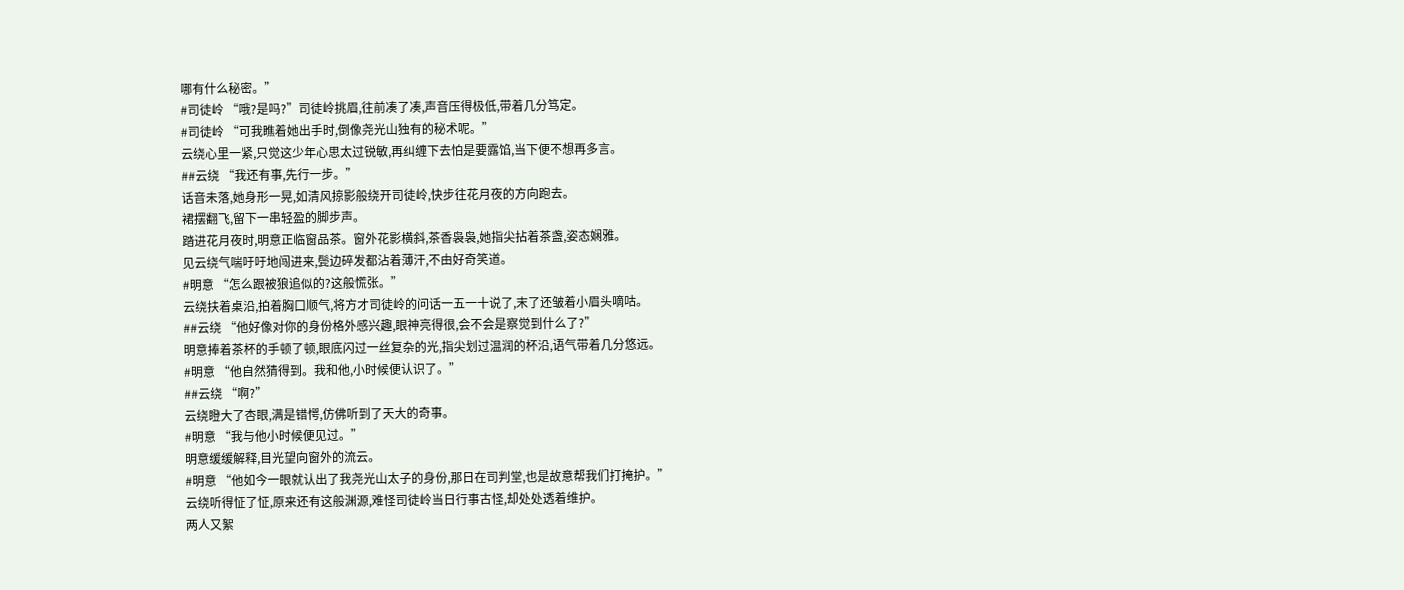哪有什么秘密。”
#司徒岭 “哦?是吗?”司徒岭挑眉,往前凑了凑,声音压得极低,带着几分笃定。
#司徒岭 “可我瞧着她出手时,倒像尧光山独有的秘术呢。”
云绕心里一紧,只觉这少年心思太过锐敏,再纠缠下去怕是要露馅,当下便不想再多言。
##云绕 “我还有事,先行一步。”
话音未落,她身形一晃,如清风掠影般绕开司徒岭,快步往花月夜的方向跑去。
裙摆翻飞,留下一串轻盈的脚步声。
踏进花月夜时,明意正临窗品茶。窗外花影横斜,茶香袅袅,她指尖拈着茶盏,姿态娴雅。
见云绕气喘吁吁地闯进来,鬓边碎发都沾着薄汗,不由好奇笑道。
#明意 “怎么跟被狼追似的?这般慌张。”
云绕扶着桌沿,拍着胸口顺气,将方才司徒岭的问话一五一十说了,末了还皱着小眉头嘀咕。
##云绕 “他好像对你的身份格外感兴趣,眼神亮得很,会不会是察觉到什么了?”
明意捧着茶杯的手顿了顿,眼底闪过一丝复杂的光,指尖划过温润的杯沿,语气带着几分悠远。
#明意 “他自然猜得到。我和他,小时候便认识了。”
##云绕 “啊?”
云绕瞪大了杏眼,满是错愕,仿佛听到了天大的奇事。
#明意 “我与他小时候便见过。”
明意缓缓解释,目光望向窗外的流云。
#明意 “他如今一眼就认出了我尧光山太子的身份,那日在司判堂,也是故意帮我们打掩护。”
云绕听得怔了怔,原来还有这般渊源,难怪司徒岭当日行事古怪,却处处透着维护。
两人又絮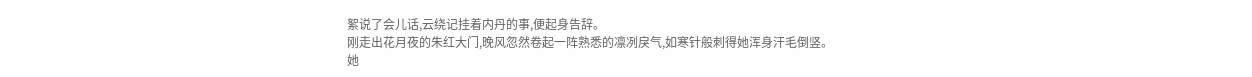絮说了会儿话,云绕记挂着内丹的事,便起身告辞。
刚走出花月夜的朱红大门,晚风忽然卷起一阵熟悉的凛冽戾气,如寒针般刺得她浑身汗毛倒竖。
她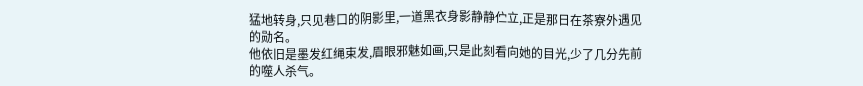猛地转身,只见巷口的阴影里,一道黑衣身影静静伫立,正是那日在茶寮外遇见的勋名。
他依旧是墨发红绳束发,眉眼邪魅如画,只是此刻看向她的目光,少了几分先前的噬人杀气。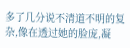多了几分说不清道不明的复杂,像在透过她的脸庞,凝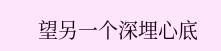望另一个深埋心底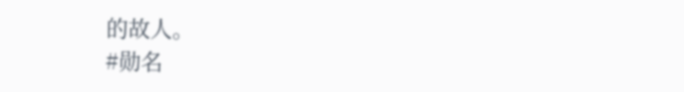的故人。
#勋名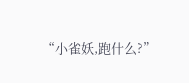“小雀妖,跑什么?”